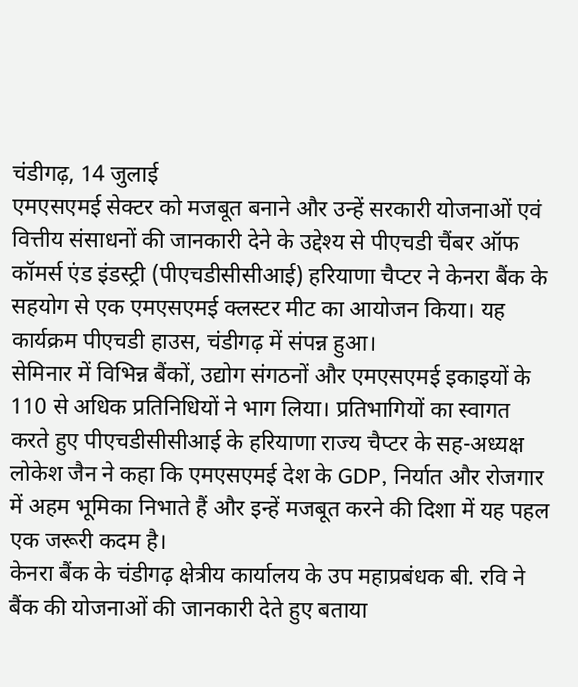चंडीगढ़, 14 जुलाई
एमएसएमई सेक्टर को मजबूत बनाने और उन्हें सरकारी योजनाओं एवं वित्तीय संसाधनों की जानकारी देने के उद्देश्य से पीएचडी चैंबर ऑफ कॉमर्स एंड इंडस्ट्री (पीएचडीसीसीआई) हरियाणा चैप्टर ने केनरा बैंक के सहयोग से एक एमएसएमई क्लस्टर मीट का आयोजन किया। यह कार्यक्रम पीएचडी हाउस, चंडीगढ़ में संपन्न हुआ।
सेमिनार में विभिन्न बैंकों, उद्योग संगठनों और एमएसएमई इकाइयों के 110 से अधिक प्रतिनिधियों ने भाग लिया। प्रतिभागियों का स्वागत करते हुए पीएचडीसीसीआई के हरियाणा राज्य चैप्टर के सह-अध्यक्ष लोकेश जैन ने कहा कि एमएसएमई देश के GDP, निर्यात और रोजगार में अहम भूमिका निभाते हैं और इन्हें मजबूत करने की दिशा में यह पहल एक जरूरी कदम है।
केनरा बैंक के चंडीगढ़ क्षेत्रीय कार्यालय के उप महाप्रबंधक बी. रवि ने बैंक की योजनाओं की जानकारी देते हुए बताया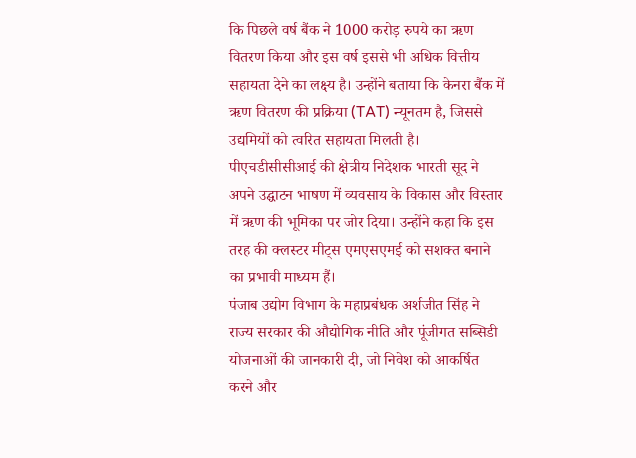कि पिछले वर्ष बैंक ने 1000 करोड़ रुपये का ऋण वितरण किया और इस वर्ष इससे भी अधिक वित्तीय सहायता देने का लक्ष्य है। उन्होंने बताया कि केनरा बैंक में ऋण वितरण की प्रक्रिया (TAT) न्यूनतम है, जिससे उद्यमियों को त्वरित सहायता मिलती है।
पीएचडीसीसीआई की क्षेत्रीय निदेशक भारती सूद ने अपने उद्घाटन भाषण में व्यवसाय के विकास और विस्तार में ऋण की भूमिका पर जोर दिया। उन्होंने कहा कि इस तरह की क्लस्टर मीट्स एमएसएमई को सशक्त बनाने का प्रभावी माध्यम हैं।
पंजाब उद्योग विभाग के महाप्रबंधक अर्शजीत सिंह ने राज्य सरकार की औद्योगिक नीति और पूंजीगत सब्सिडी योजनाओं की जानकारी दी, जो निवेश को आकर्षित करने और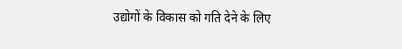उद्योगों के विकास को गति देने के लिए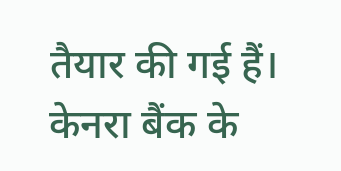तैयार की गई हैं।
केनरा बैंक के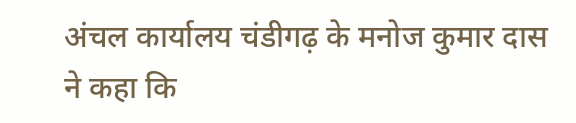अंचल कार्यालय चंडीगढ़ के मनोज कुमार दास ने कहा कि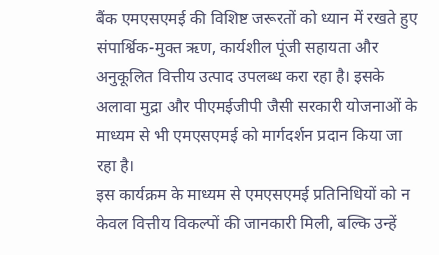बैंक एमएसएमई की विशिष्ट जरूरतों को ध्यान में रखते हुए संपार्श्विक-मुक्त ऋण, कार्यशील पूंजी सहायता और अनुकूलित वित्तीय उत्पाद उपलब्ध करा रहा है। इसके अलावा मुद्रा और पीएमईजीपी जैसी सरकारी योजनाओं के माध्यम से भी एमएसएमई को मार्गदर्शन प्रदान किया जा रहा है।
इस कार्यक्रम के माध्यम से एमएसएमई प्रतिनिधियों को न केवल वित्तीय विकल्पों की जानकारी मिली, बल्कि उन्हें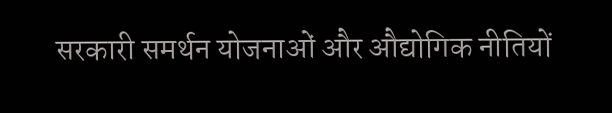सरकारी समर्थन योजनाओं और औद्योगिक नीतियों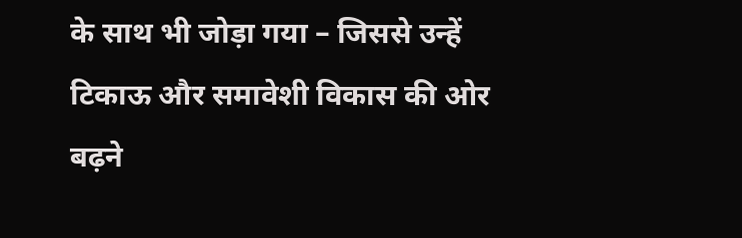के साथ भी जोड़ा गया – जिससे उन्हें टिकाऊ और समावेशी विकास की ओर बढ़ने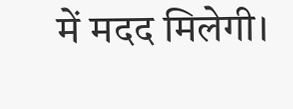में मदद मिलेगी।